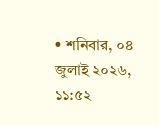• শনিবার, ০৪ জুলাই ২০২৬, ১১:৫২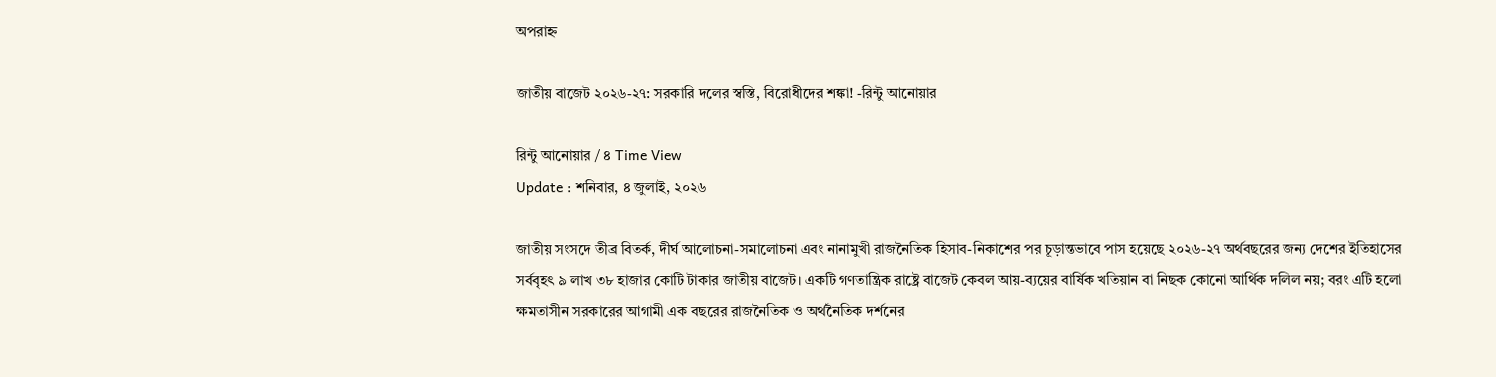অপরাহ্ন

জাতীয় বাজেট ২০২৬-২৭: সরকারি দলের স্বস্তি, বিরোধীদের শঙ্কা! -রিন্টু আনোয়ার

রিন্টু আনোয়ার / ৪ Time View
Update : শনিবার, ৪ জুলাই, ২০২৬

জাতীয় সংসদে তীব্র বিতর্ক, দীর্ঘ আলোচনা-সমালোচনা এবং নানামুখী রাজনৈতিক হিসাব-নিকাশের পর চূড়ান্তভাবে পাস হয়েছে ২০২৬-২৭ অর্থবছরের জন্য দেশের ইতিহাসের সর্ববৃহৎ ৯ লাখ ৩৮ হাজার কোটি টাকার জাতীয় বাজেট। একটি গণতান্ত্রিক রাষ্ট্রে বাজেট কেবল আয়-ব্যয়ের বার্ষিক খতিয়ান বা নিছক কোনো আর্থিক দলিল নয়; বরং এটি হলো ক্ষমতাসীন সরকারের আগামী এক বছরের রাজনৈতিক ও অর্থনৈতিক দর্শনের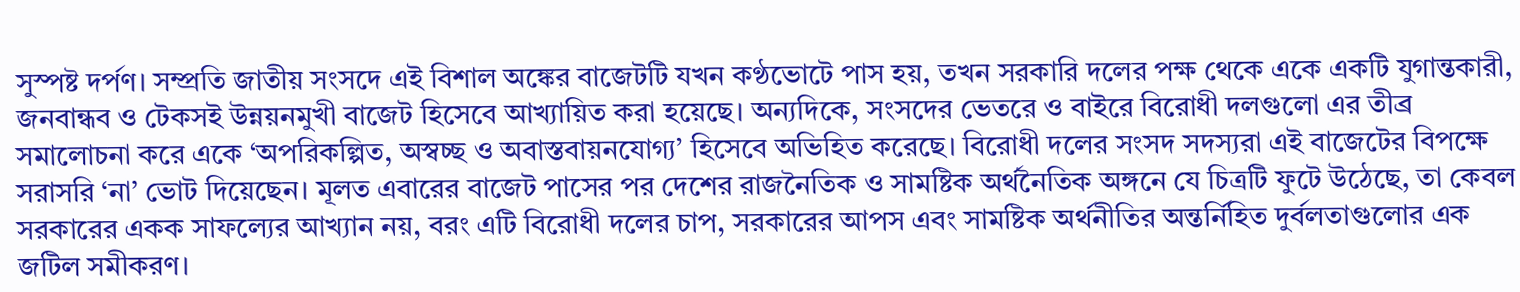সুস্পষ্ট দর্পণ। সম্প্রতি জাতীয় সংসদে এই বিশাল অঙ্কের বাজেটটি যখন কণ্ঠভোটে পাস হয়, তখন সরকারি দলের পক্ষ থেকে একে একটি যুগান্তকারী, জনবান্ধব ও টেকসই উন্নয়নমুখী বাজেট হিসেবে আখ্যায়িত করা হয়েছে। অন্যদিকে, সংসদের ভেতরে ও বাইরে বিরোধী দলগুলো এর তীব্র সমালোচনা করে একে ‘অপরিকল্পিত, অস্বচ্ছ ও অবাস্তবায়নযোগ্য’ হিসেবে অভিহিত করেছে। বিরোধী দলের সংসদ সদস্যরা এই বাজেটের বিপক্ষে সরাসরি ‘না’ ভোট দিয়েছেন। মূলত এবারের বাজেট পাসের পর দেশের রাজনৈতিক ও সামষ্টিক অর্থনৈতিক অঙ্গনে যে চিত্রটি ফুটে উঠেছে, তা কেবল সরকারের একক সাফল্যের আখ্যান নয়, বরং এটি বিরোধী দলের চাপ, সরকারের আপস এবং সামষ্টিক অর্থনীতির অন্তর্নিহিত দুর্বলতাগুলোর এক জটিল সমীকরণ।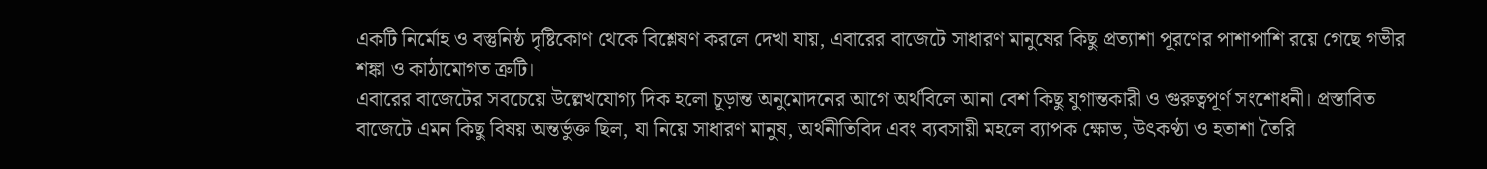একটি নির্মোহ ও বস্তুনিষ্ঠ দৃষ্টিকোণ থেকে বিশ্লেষণ করলে দেখা যায়, এবারের বাজেটে সাধারণ মানুষের কিছু প্রত্যাশা পূরণের পাশাপাশি রয়ে গেছে গভীর শঙ্কা ও কাঠামোগত ত্রুটি।
এবারের বাজেটের সবচেয়ে উল্লেখযোগ্য দিক হলো চূড়ান্ত অনুমোদনের আগে অর্থবিলে আনা বেশ কিছু যুগান্তকারী ও গুরুত্বপূর্ণ সংশোধনী। প্রস্তাবিত বাজেটে এমন কিছু বিষয় অন্তর্ভুক্ত ছিল, যা নিয়ে সাধারণ মানুষ, অর্থনীতিবিদ এবং ব্যবসায়ী মহলে ব্যাপক ক্ষোভ, উৎকণ্ঠা ও হতাশা তৈরি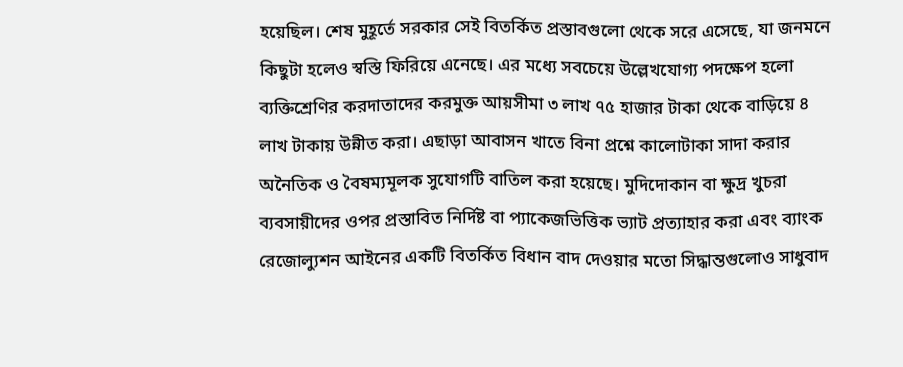হয়েছিল। শেষ মুহূর্তে সরকার সেই বিতর্কিত প্রস্তাবগুলো থেকে সরে এসেছে, যা জনমনে কিছুটা হলেও স্বস্তি ফিরিয়ে এনেছে। এর মধ্যে সবচেয়ে উল্লেখযোগ্য পদক্ষেপ হলো ব্যক্তিশ্রেণির করদাতাদের করমুক্ত আয়সীমা ৩ লাখ ৭৫ হাজার টাকা থেকে বাড়িয়ে ৪ লাখ টাকায় উন্নীত করা। এছাড়া আবাসন খাতে বিনা প্রশ্নে কালোটাকা সাদা করার অনৈতিক ও বৈষম্যমূলক সুযোগটি বাতিল করা হয়েছে। মুদিদোকান বা ক্ষুদ্র খুচরা ব্যবসায়ীদের ওপর প্রস্তাবিত নির্দিষ্ট বা প্যাকেজভিত্তিক ভ্যাট প্রত্যাহার করা এবং ব্যাংক রেজোল্যুশন আইনের একটি বিতর্কিত বিধান বাদ দেওয়ার মতো সিদ্ধান্তগুলোও সাধুবাদ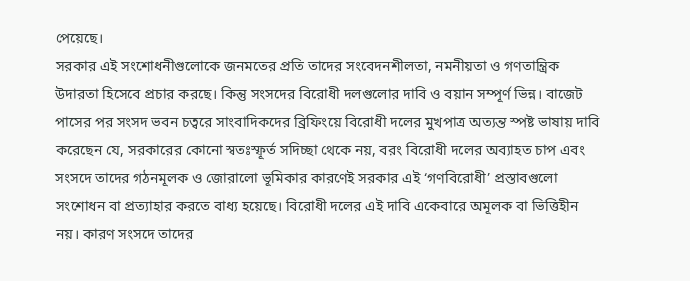পেয়েছে।
সরকার এই সংশোধনীগুলোকে জনমতের প্রতি তাদের সংবেদনশীলতা, নমনীয়তা ও গণতান্ত্রিক উদারতা হিসেবে প্রচার করছে। কিন্তু সংসদের বিরোধী দলগুলোর দাবি ও বয়ান সম্পূর্ণ ভিন্ন। বাজেট পাসের পর সংসদ ভবন চত্বরে সাংবাদিকদের ব্রিফিংয়ে বিরোধী দলের মুখপাত্র অত্যন্ত স্পষ্ট ভাষায় দাবি করেছেন যে, সরকারের কোনো স্বতঃস্ফূর্ত সদিচ্ছা থেকে নয়, বরং বিরোধী দলের অব্যাহত চাপ এবং সংসদে তাদের গঠনমূলক ও জোরালো ভূমিকার কারণেই সরকার এই ‘গণবিরোধী’ প্রস্তাবগুলো সংশোধন বা প্রত্যাহার করতে বাধ্য হয়েছে। বিরোধী দলের এই দাবি একেবারে অমূলক বা ভিত্তিহীন নয়। কারণ সংসদে তাদের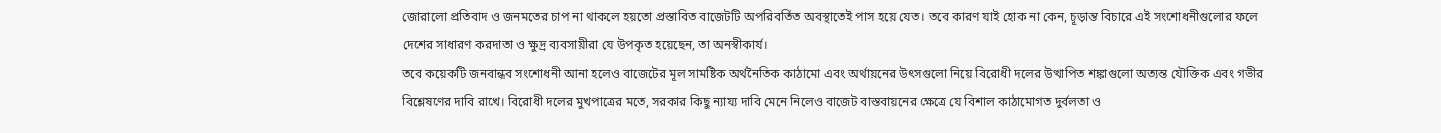জোরালো প্রতিবাদ ও জনমতের চাপ না থাকলে হয়তো প্রস্তাবিত বাজেটটি অপরিবর্তিত অবস্থাতেই পাস হয়ে যেত। তবে কারণ যাই হোক না কেন, চূড়ান্ত বিচারে এই সংশোধনীগুলোর ফলে দেশের সাধারণ করদাতা ও ক্ষুদ্র ব্যবসায়ীরা যে উপকৃত হয়েছেন, তা অনস্বীকার্য।
তবে কয়েকটি জনবান্ধব সংশোধনী আনা হলেও বাজেটের মূল সামষ্টিক অর্থনৈতিক কাঠামো এবং অর্থায়নের উৎসগুলো নিয়ে বিরোধী দলের উত্থাপিত শঙ্কাগুলো অত্যন্ত যৌক্তিক এবং গভীর বিশ্লেষণের দাবি রাখে। বিরোধী দলের মুখপাত্রের মতে, সরকার কিছু ন্যায্য দাবি মেনে নিলেও বাজেট বাস্তবায়নের ক্ষেত্রে যে বিশাল কাঠামোগত দুর্বলতা ও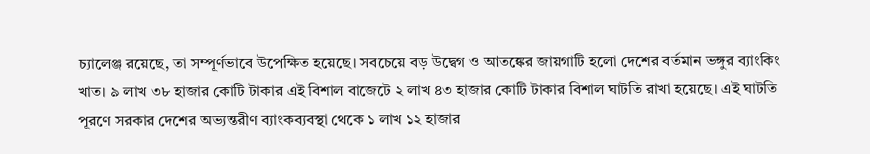চ্যালেঞ্জ রয়েছে, তা সম্পূর্ণভাবে উপেক্ষিত হয়েছে। সবচেয়ে বড় উদ্বেগ ও আতঙ্কের জায়গাটি হলো দেশের বর্তমান ভঙ্গুর ব্যাংকিং খাত। ৯ লাখ ৩৮ হাজার কোটি টাকার এই বিশাল বাজেটে ২ লাখ ৪৩ হাজার কোটি টাকার বিশাল ঘাটতি রাখা হয়েছে। এই ঘাটতি পূরণে সরকার দেশের অভ্যন্তরীণ ব্যাংকব্যবস্থা থেকে ১ লাখ ১২ হাজার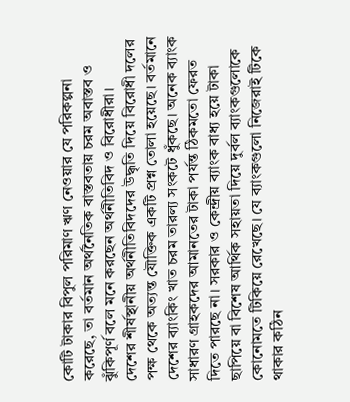কোটি টাকার বিপুল পরিমাণ ঋণ নেওয়ার যে পরিকল্পনা করেছে, তা বর্তমান অর্থনৈতিক বাস্তবতায় চরম অবাস্তব ও ঝুঁকিপূর্ণ বলে মনে করছেন অর্থনীতিবিদ ও বিরোধীরা।
দেশের শীর্ষস্থানীয় অর্থনীতিবিদদের উদ্ধৃতি দিয়ে বিরোধী দলের পক্ষ থেকে অত্যন্ত যৌক্তিক একটি প্রশ্ন তোলা হয়েছে। বর্তমানে দেশের ব্যাংকিং খাত চরম তারল্য সংকটে ধুঁকছে। অনেক ব্যাংক সাধারণ গ্রাহকদের আমানতের টাকা পর্যন্ত ঠিকমতো ফেরত দিতে পারছে না। সরকার ও কেন্দ্রীয় ব্যাংক বাধ্য হয়ে টাকা ছাপিয়ে বা বিশেষ আর্থিক সহায়তা দিয়ে দুর্বল ব্যাংকগুলোকে কোনোমতে টিকিয়ে রেখেছে। যে ব্যাংকগুলো নিজেরাই টিকে থাকার কঠিন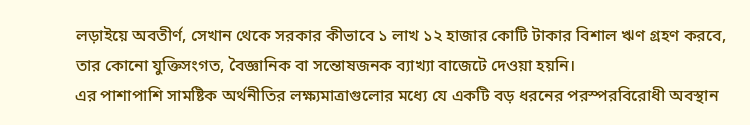লড়াইয়ে অবতীর্ণ, সেখান থেকে সরকার কীভাবে ১ লাখ ১২ হাজার কোটি টাকার বিশাল ঋণ গ্রহণ করবে, তার কোনো যুক্তিসংগত, বৈজ্ঞানিক বা সন্তোষজনক ব্যাখ্যা বাজেটে দেওয়া হয়নি।
এর পাশাপাশি সামষ্টিক অর্থনীতির লক্ষ্যমাত্রাগুলোর মধ্যে যে একটি বড় ধরনের পরস্পরবিরোধী অবস্থান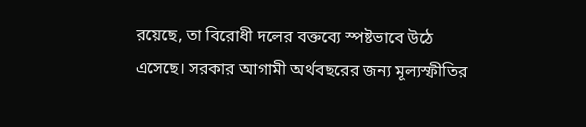রয়েছে, তা বিরোধী দলের বক্তব্যে স্পষ্টভাবে উঠে এসেছে। সরকার আগামী অর্থবছরের জন্য মূল্যস্ফীতির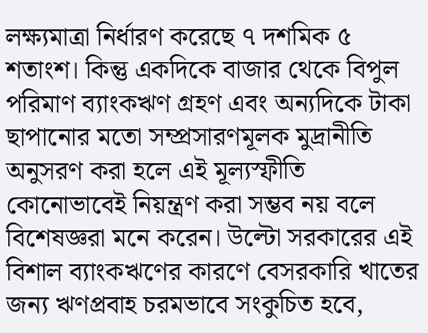লক্ষ্যমাত্রা নির্ধারণ করেছে ৭ দশমিক ৫ শতাংশ। কিন্তু একদিকে বাজার থেকে বিপুল পরিমাণ ব্যাংকঋণ গ্রহণ এবং অন্যদিকে টাকা ছাপানোর মতো সম্প্রসারণমূলক মুদ্রানীতি অনুসরণ করা হলে এই মূল্যস্ফীতি কোনোভাবেই নিয়ন্ত্রণ করা সম্ভব নয় বলে বিশেষজ্ঞরা মনে করেন। উল্টো সরকারের এই বিশাল ব্যাংকঋণের কারণে বেসরকারি খাতের জন্য ঋণপ্রবাহ চরমভাবে সংকুচিত হবে,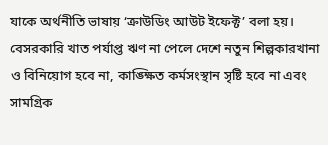যাকে অর্থনীতি ভাষায় ‘ক্রাউডিং আউট ইফেক্ট’ বলা হয়। বেসরকারি খাত পর্যাপ্ত ঋণ না পেলে দেশে নতুন শিল্পকারখানা ও বিনিয়োগ হবে না, কাঙ্ক্ষিত কর্মসংস্থান সৃষ্টি হবে না এবং সামগ্রিক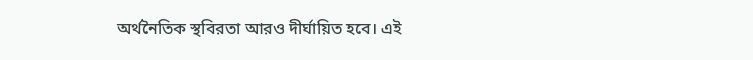অর্থনৈতিক স্থবিরতা আরও দীর্ঘায়িত হবে। এই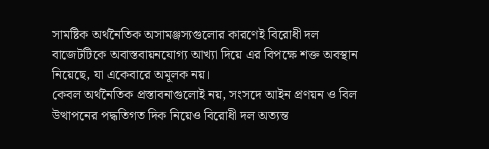সামষ্টিক অর্থনৈতিক অসামঞ্জস্যগুলোর কারণেই বিরোধী দল বাজেটটিকে অবাস্তবায়নযোগ্য আখ্যা দিয়ে এর বিপক্ষে শক্ত অবস্থান নিয়েছে, যা একেবারে অমূলক নয়।
কেবল অর্থনৈতিক প্রস্তাবনাগুলোই নয়, সংসদে আইন প্রণয়ন ও বিল উত্থাপনের পদ্ধতিগত দিক নিয়েও বিরোধী দল অত্যন্ত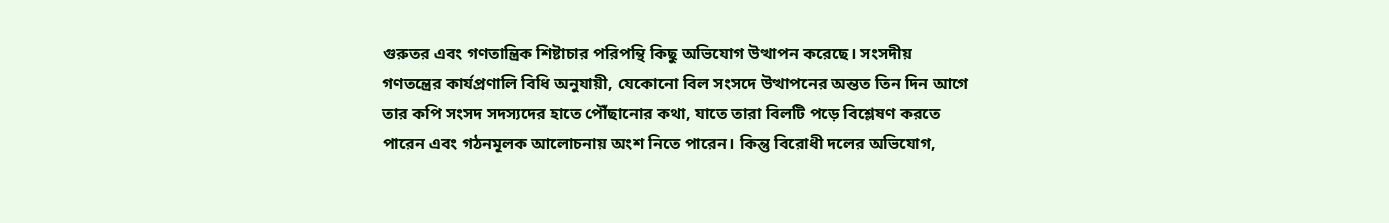গুরুতর এবং গণতান্ত্রিক শিষ্টাচার পরিপন্থি কিছু অভিযোগ উত্থাপন করেছে। সংসদীয় গণতন্ত্রের কার্যপ্রণালি বিধি অনুযায়ী, যেকোনো বিল সংসদে উত্থাপনের অন্তত তিন দিন আগে তার কপি সংসদ সদস্যদের হাতে পৌঁছানোর কথা, যাতে তারা বিলটি পড়ে বিশ্লেষণ করতে পারেন এবং গঠনমূলক আলোচনায় অংশ নিতে পারেন। কিন্তু বিরোধী দলের অভিযোগ,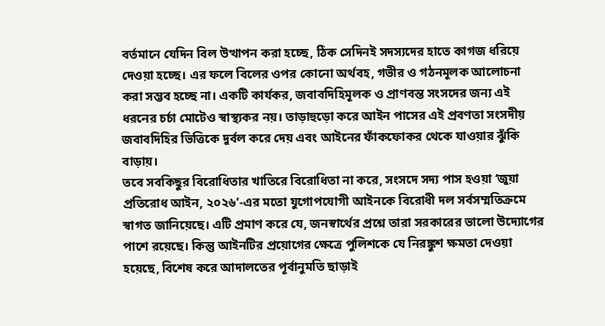বর্তমানে যেদিন বিল উত্থাপন করা হচ্ছে, ঠিক সেদিনই সদস্যদের হাতে কাগজ ধরিয়ে দেওয়া হচ্ছে। এর ফলে বিলের ওপর কোনো অর্থবহ, গভীর ও গঠনমূলক আলোচনা করা সম্ভব হচ্ছে না। একটি কার্যকর, জবাবদিহিমূলক ও প্রাণবন্ত সংসদের জন্য এই ধরনের চর্চা মোটেও স্বাস্থ্যকর নয়। তাড়াহুড়ো করে আইন পাসের এই প্রবণতা সংসদীয় জবাবদিহির ভিত্তিকে দুর্বল করে দেয় এবং আইনের ফাঁকফোকর থেকে যাওয়ার ঝুঁকি বাড়ায়।
তবে সবকিছুর বিরোধিতার খাতিরে বিরোধিতা না করে, সংসদে সদ্য পাস হওয়া ‘জুয়া প্রতিরোধ আইন, ২০২৬’-এর মতো যুগোপযোগী আইনকে বিরোধী দল সর্বসম্মতিক্রমে স্বাগত জানিয়েছে। এটি প্রমাণ করে যে, জনস্বার্থের প্রশ্নে তারা সরকারের ভালো উদ্যোগের পাশে রয়েছে। কিন্তু আইনটির প্রয়োগের ক্ষেত্রে পুলিশকে যে নিরঙ্কুশ ক্ষমতা দেওয়া হয়েছে, বিশেষ করে আদালতের পূর্বানুমতি ছাড়াই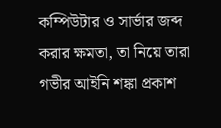কম্পিউটার ও সার্ভার জব্দ করার ক্ষমতা, তা নিয়ে তারা গভীর আইনি শঙ্কা প্রকাশ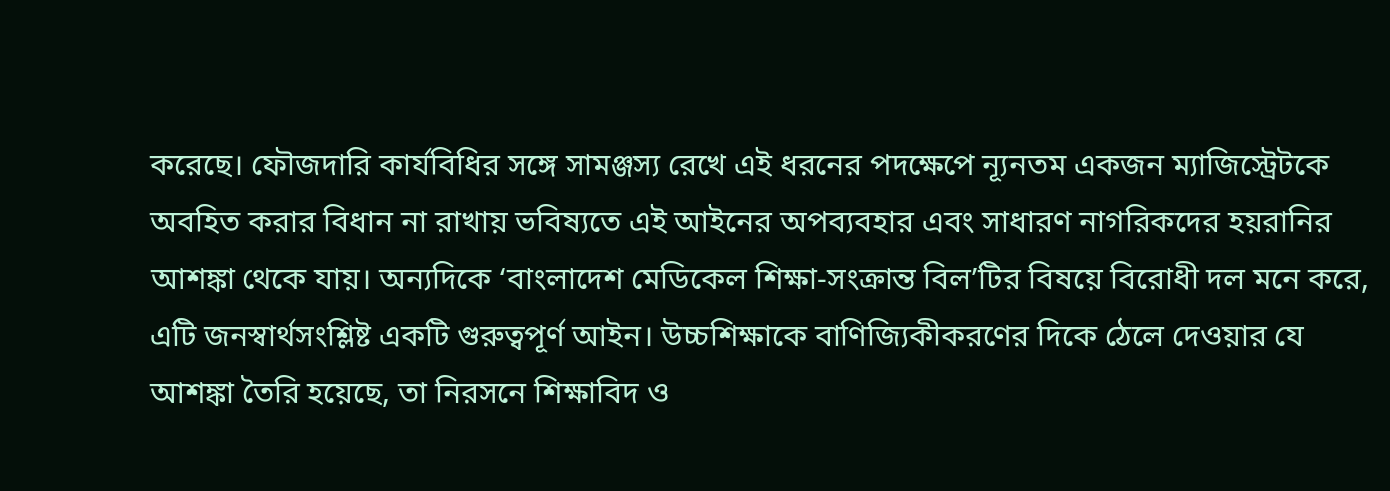করেছে। ফৌজদারি কার্যবিধির সঙ্গে সামঞ্জস্য রেখে এই ধরনের পদক্ষেপে ন্যূনতম একজন ম্যাজিস্ট্রেটকে অবহিত করার বিধান না রাখায় ভবিষ্যতে এই আইনের অপব্যবহার এবং সাধারণ নাগরিকদের হয়রানির আশঙ্কা থেকে যায়। অন্যদিকে ‘বাংলাদেশ মেডিকেল শিক্ষা-সংক্রান্ত বিল’টির বিষয়ে বিরোধী দল মনে করে, এটি জনস্বার্থসংশ্লিষ্ট একটি গুরুত্বপূর্ণ আইন। উচ্চশিক্ষাকে বাণিজ্যিকীকরণের দিকে ঠেলে দেওয়ার যে আশঙ্কা তৈরি হয়েছে, তা নিরসনে শিক্ষাবিদ ও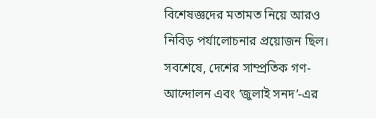বিশেষজ্ঞদের মতামত নিয়ে আরও নিবিড় পর্যালোচনার প্রয়োজন ছিল।
সবশেষে, দেশের সাম্প্রতিক গণ-আন্দোলন এবং ‘জুলাই সনদ’-এর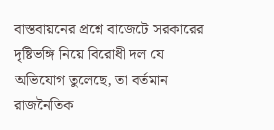বাস্তবায়নের প্রশ্নে বাজেটে সরকারের দৃষ্টিভঙ্গি নিয়ে বিরোধী দল যে অভিযোগ তুলেছে, তা বর্তমান রাজনৈতিক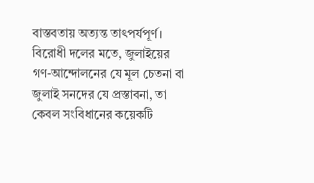বাস্তবতায় অত্যন্ত তাৎপর্যপূর্ণ। বিরোধী দলের মতে, জুলাইয়ের গণ-আন্দোলনের যে মূল চেতনা বা জুলাই সনদের যে প্রস্তাবনা, তা কেবল সংবিধানের কয়েকটি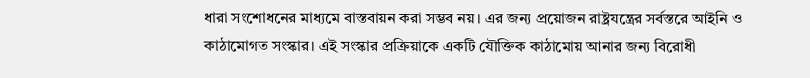ধারা সংশোধনের মাধ্যমে বাস্তবায়ন করা সম্ভব নয়। এর জন্য প্রয়োজন রাষ্ট্রযন্ত্রের সর্বস্তরে আইনি ও কাঠামোগত সংস্কার। এই সংস্কার প্রক্রিয়াকে একটি যৌক্তিক কাঠামোয় আনার জন্য বিরোধী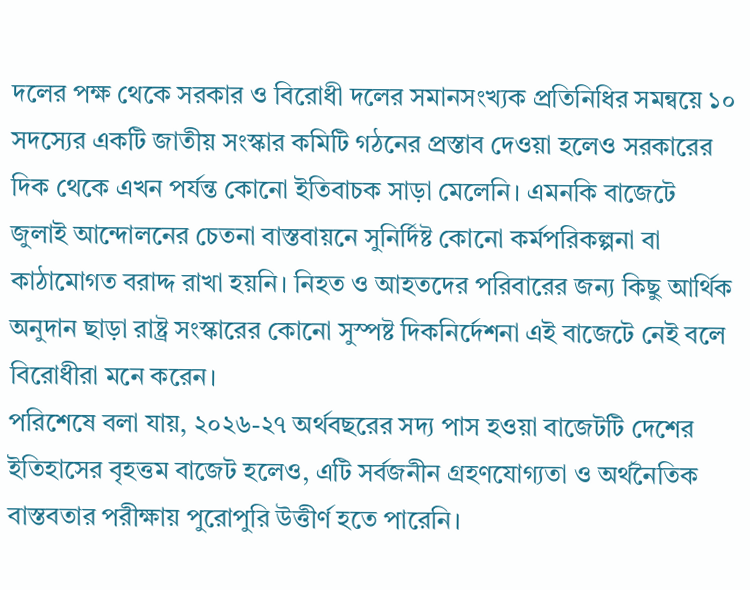দলের পক্ষ থেকে সরকার ও বিরোধী দলের সমানসংখ্যক প্রতিনিধির সমন্বয়ে ১০ সদস্যের একটি জাতীয় সংস্কার কমিটি গঠনের প্রস্তাব দেওয়া হলেও সরকারের দিক থেকে এখন পর্যন্ত কোনো ইতিবাচক সাড়া মেলেনি। এমনকি বাজেটে জুলাই আন্দোলনের চেতনা বাস্তবায়নে সুনির্দিষ্ট কোনো কর্মপরিকল্পনা বা কাঠামোগত বরাদ্দ রাখা হয়নি। নিহত ও আহতদের পরিবারের জন্য কিছু আর্থিক অনুদান ছাড়া রাষ্ট্র সংস্কারের কোনো সুস্পষ্ট দিকনির্দেশনা এই বাজেটে নেই বলে বিরোধীরা মনে করেন।
পরিশেষে বলা যায়, ২০২৬-২৭ অর্থবছরের সদ্য পাস হওয়া বাজেটটি দেশের ইতিহাসের বৃহত্তম বাজেট হলেও, এটি সর্বজনীন গ্রহণযোগ্যতা ও অর্থনৈতিক বাস্তবতার পরীক্ষায় পুরোপুরি উত্তীর্ণ হতে পারেনি।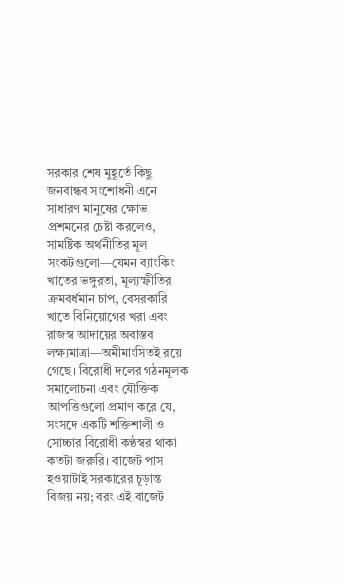সরকার শেষ মুহূর্তে কিছু জনবান্ধব সংশোধনী এনে সাধারণ মানুষের ক্ষোভ প্রশমনের চেষ্টা করলেও, সামষ্টিক অর্থনীতির মূল সংকটগুলো—যেমন ব্যাংকিং খাতের ভঙ্গুরতা, মূল্যস্ফীতির ক্রমবর্ধমান চাপ, বেসরকারি খাতে বিনিয়োগের খরা এবং রাজস্ব আদায়ের অবাস্তব লক্ষ্যমাত্রা—অমীমাংসিতই রয়ে গেছে। বিরোধী দলের গঠনমূলক সমালোচনা এবং যৌক্তিক আপত্তিগুলো প্রমাণ করে যে, সংসদে একটি শক্তিশালী ও সোচ্চার বিরোধী কণ্ঠস্বর থাকা কতটা জরুরি। বাজেট পাস হওয়াটাই সরকারের চূড়ান্ত বিজয় নয়; বরং এই বাজেট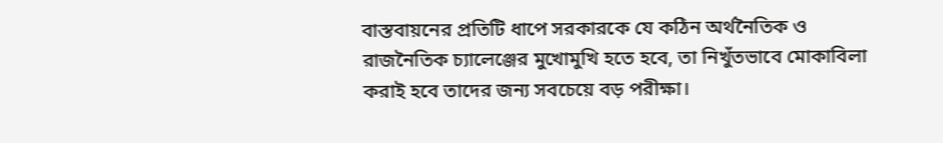বাস্তবায়নের প্রতিটি ধাপে সরকারকে যে কঠিন অর্থনৈতিক ও রাজনৈতিক চ্যালেঞ্জের মুখোমুখি হতে হবে, তা নিখুঁতভাবে মোকাবিলা করাই হবে তাদের জন্য সবচেয়ে বড় পরীক্ষা।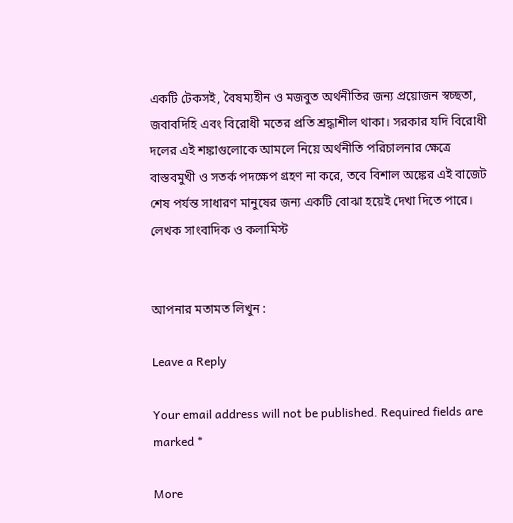একটি টেকসই, বৈষম্যহীন ও মজবুত অর্থনীতির জন্য প্রয়োজন স্বচ্ছতা, জবাবদিহি এবং বিরোধী মতের প্রতি শ্রদ্ধাশীল থাকা। সরকার যদি বিরোধী দলের এই শঙ্কাগুলোকে আমলে নিয়ে অর্থনীতি পরিচালনার ক্ষেত্রে বাস্তবমুখী ও সতর্ক পদক্ষেপ গ্রহণ না করে, তবে বিশাল অঙ্কের এই বাজেট শেষ পর্যন্ত সাধারণ মানুষের জন্য একটি বোঝা হয়েই দেখা দিতে পারে।
লেখক সাংবাদিক ও কলামিস্ট


আপনার মতামত লিখুন :

Leave a Reply

Your email address will not be published. Required fields are marked *

More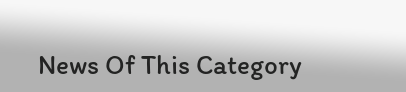News Of This Category